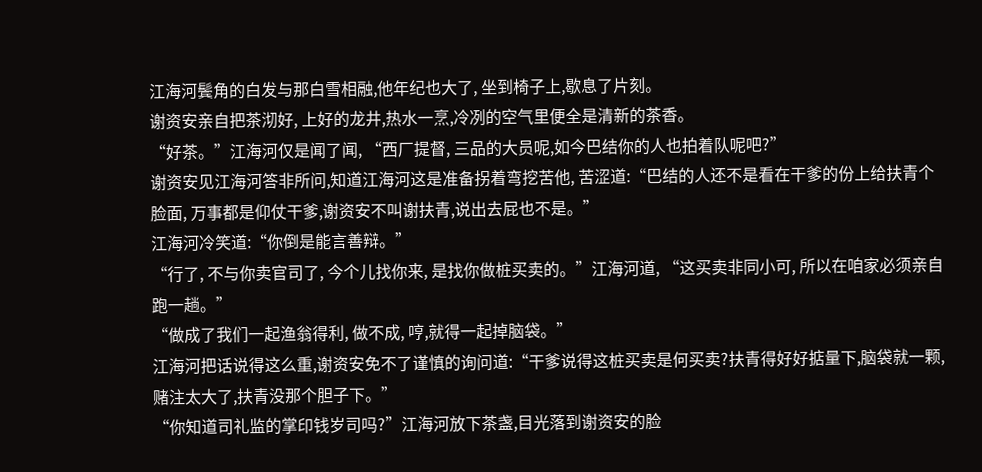江海河鬓角的白发与那白雪相融,他年纪也大了, 坐到椅子上,歇息了片刻。
谢资安亲自把茶沏好, 上好的龙井,热水一烹,冷冽的空气里便全是清新的茶香。
“好茶。”江海河仅是闻了闻, “西厂提督, 三品的大员呢,如今巴结你的人也拍着队呢吧?”
谢资安见江海河答非所问,知道江海河这是准备拐着弯挖苦他, 苦涩道:“巴结的人还不是看在干爹的份上给扶青个脸面, 万事都是仰仗干爹,谢资安不叫谢扶青,说出去屁也不是。”
江海河冷笑道:“你倒是能言善辩。”
“行了, 不与你卖官司了, 今个儿找你来, 是找你做桩买卖的。”江海河道, “这买卖非同小可, 所以在咱家必须亲自跑一趟。”
“做成了我们一起渔翁得利, 做不成, 哼,就得一起掉脑袋。”
江海河把话说得这么重,谢资安免不了谨慎的询问道:“干爹说得这桩买卖是何买卖?扶青得好好掂量下,脑袋就一颗,赌注太大了,扶青没那个胆子下。”
“你知道司礼监的掌印钱岁司吗?”江海河放下茶盏,目光落到谢资安的脸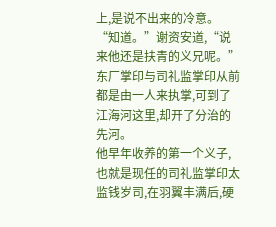上,是说不出来的冷意。
“知道。”谢资安道,“说来他还是扶青的义兄呢。”
东厂掌印与司礼监掌印从前都是由一人来执掌,可到了江海河这里,却开了分治的先河。
他早年收养的第一个义子,也就是现任的司礼监掌印太监钱岁司,在羽翼丰满后,硬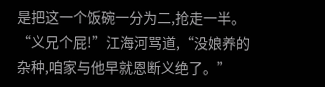是把这一个饭碗一分为二,抢走一半。
“义兄个屁!”江海河骂道,“没娘养的杂种,咱家与他早就恩断义绝了。”